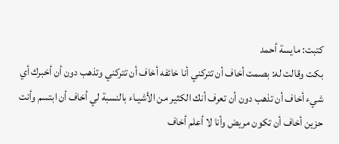كتبت: مايسة أحمد
بكت وقالت له: بصمت أخاف أن تتركني أنا خائفه أخاف أن تتركني وتذهب دون أن أخبرك أي شيء أخاف أن تذهب دون أن تعرف أنك الكثير من الأشيـاء بالنسبة لي أخاف أن ابتسم وأنت حزين أخاف أن تكون مريض وأنا لا أعلم أخاف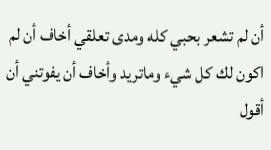أن لم تشعر بحبي كله ومدى تعلقي أخاف أن لم اكون لك كل شيء وماتريد وأخاف أن يفوتني أن أقول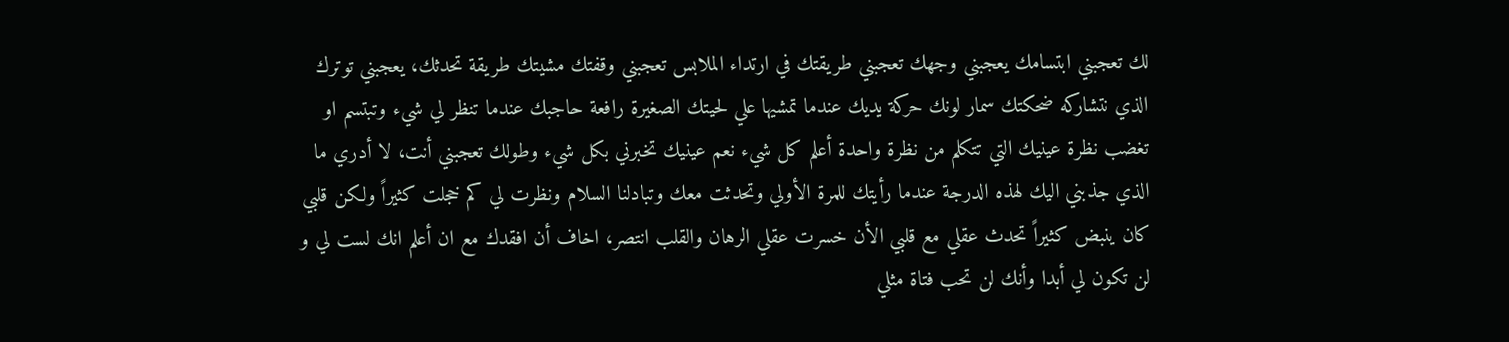لك تعجبني ابتسامك يعجبني وجهك تعجبني طريقتك في ارتداء الملابس تعجبني وقفتك مشيتك طريقة تحدثك، يعجبني توترك الذي نتشاركه ضحكتك سمار لونك حركة يديك عندما تمشيها علي لحيتك الصغيرة رافعة حاجبك عندما تنظر لي شيء وتبتسم او تغضب نظرة عينيك التي تتكلم من نظرة واحدة أعلم كل شيء نعم عينيك تخبرني بكل شيء وطولك تعجبني أنت، لا أدري ما الذي جذبني اليك لهذه الدرجة عندما رأيتك للمرة الأولي وتحدثت معك وتبادلنا السلام ونظرت لي كم خجلت كثيراً ولكن قلبي كان ينبض كثيراً تحدث عقلي مع قلبي الأن خسرت عقلي الرهان والقلب انتصر، اخاف أن افقدك مع ان أعلم انك لست لي و لن تكون لي أبدا وأنك لن تحب فتاة مثلي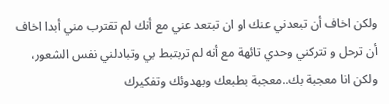ولكن اخاف أن تبعدني عنك او ان تبتعد عني مع أنك لم تقترب مني أبدا اخاف أن ترحل و تتركني وحدي تائهة مع أنه لم تربتبط بي وتبادلني نفس الشعور، ولكن انا معجبة بك..معجبة بطبعك وبهدوئك وتفكيرك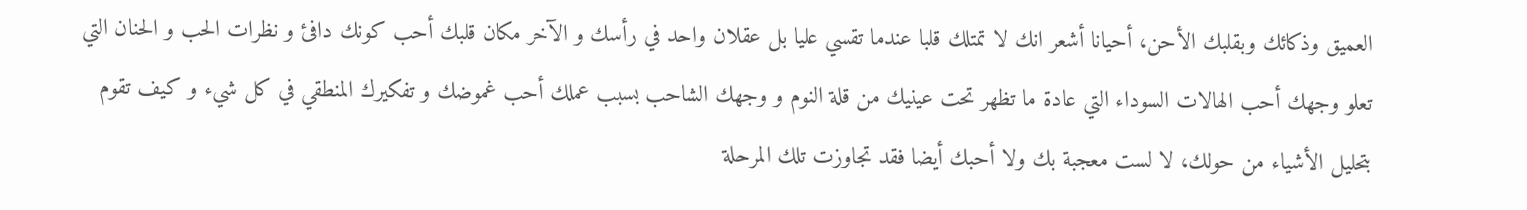العميق وذكائك وبقلبك الأحن، أحيانا أشعر انك لا تمتلك قلبا عندما تقسي عليا بل عقلان واحد في رأسك و الآخر مكان قلبك أحب كونك دافئ و نظرات الحب و الحنان التي تعلو وجهك أحب الهالات السوداء التي عادة ما تظهر تحت عينيك من قلة النوم و وجهك الشاحب بسبب عملك أحب غموضك و تفكيرك المنطقي في كل شيء و كيف تقوم بتحليل الأشياء من حولك، لا لست معجبة بك ولا أحبك أيضا فقد تجاوزت تلك المرحلة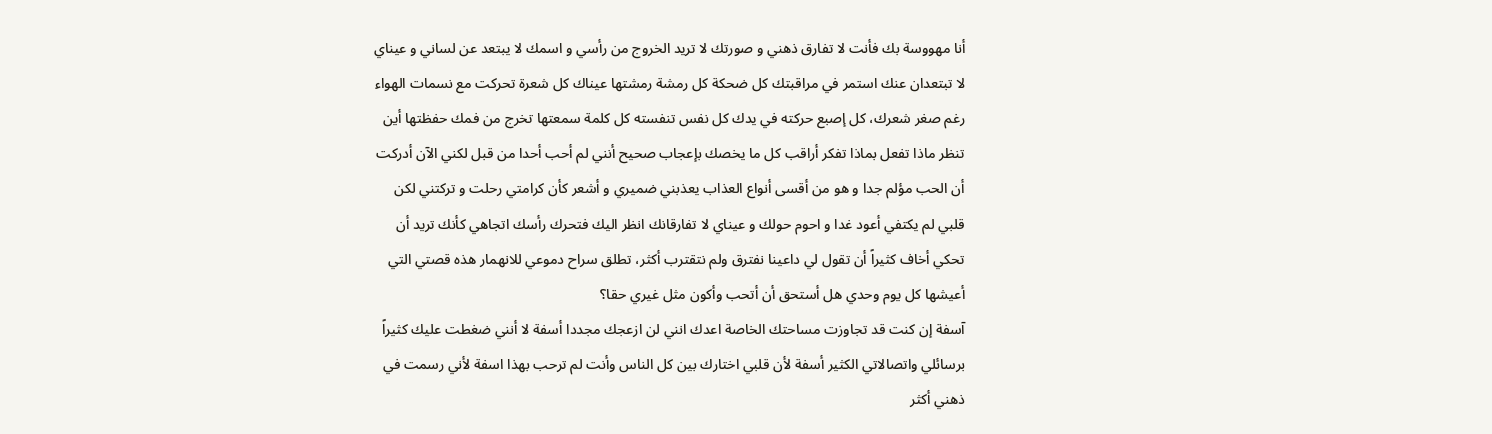أنا مهووسة بك فأنت لا تفارق ذهني و صورتك لا تريد الخروج من رأسي و اسمك لا يبتعد عن لساني و عيناي لا تبتعدان عنك استمر في مراقبتك كل ضحكة كل رمشة رمشتها عيناك كل شعرة تحركت مع نسمات الهواء رغم صغر شعرك، كل إصبع حركته في يدك كل نفس تنفسته كل كلمة سمعتها تخرج من فمك حفظتها أين تنظر ماذا تفعل بماذا تفكر أراقب كل ما يخصك بإعجاب صحيح أنني لم أحب أحدا من قبل لكني الآن أدركت أن الحب مؤلم جدا و هو من أقسى أنواع العذاب يعذبني ضميري و أشعر كأن كرامتي رحلت و تركتني لكن قلبي لم يكتفي أعود غدا و احوم حولك و عيناي لا تفارقانك انظر اليك فتحرك رأسك اتجاهي كأنك تريد أن تحكي أخاف كثيراً أن تقول لي داعينا نفترق ولم نتقترب أكثر، تطلق سراح دموعي للانهمار هذه قصتي التي أعيشها كل يوم وحدي هل أستحق أن أتحب وأكون مثل غيري حقا؟
آسفة إن كنت قد تجاوزت مساحتك الخاصة اعدك انني لن ازعجك مجددا أسفة لا أنني ضغطت عليك كثيراً برسائلي واتصالاتي الكثير أسفة لأن قلبي اختارك بين كل الناس وأنت لم ترحب بهذا اسفة لأني رسمت في ذهني أكثر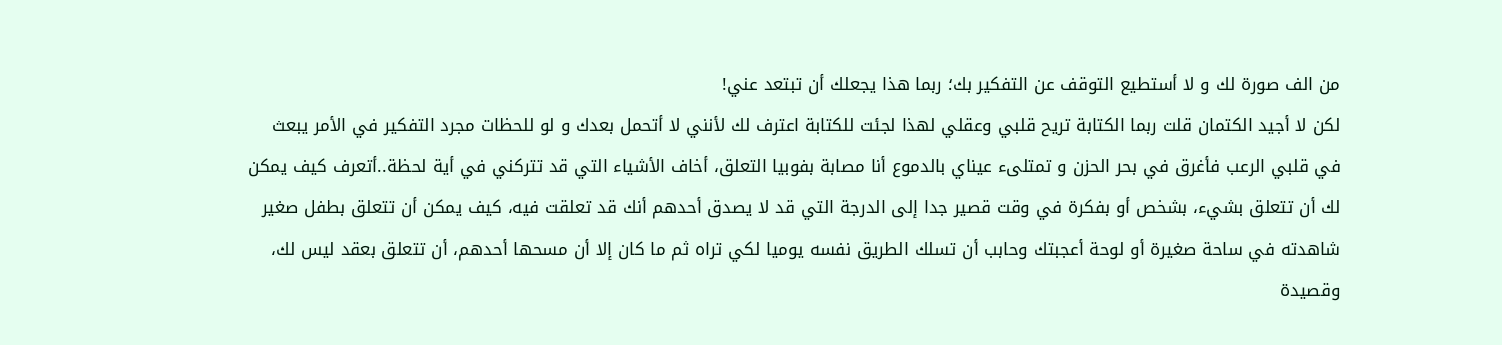من الف صورة لك و لا أستطيع التوقف عن التفكير بك؛ ربما هذا يجعلك أن تبتعد عني!
لكن لا أجيد الكتمان قلت ربما الكتابة تريح قلبي وعقلي لهذا لجئت للكتابة اعترف لك لأنني لا أتحمل بعدك و لو للحظات مجرد التفكير في الأمر يبعث في قلبي الرعب فأغرق في بحر الحزن و تمتلىء عيناي بالدموع أنا مصابة بفوبيا التعلق، أخاف الأشياء التي قد تتركني في أية لحظة..أتعرف كيف يمكن لك أن تتعلق بشيء، بشخص أو بفكرة في وقت قصير جدا إلى الدرجة التي قد لا يصدق أحدهم أنك قد تعلقت فيه، كيف يمكن أن تتعلق بطفل صغير شاهدته في ساحة صغيرة أو لوحة أعجبتك وحابب أن تسلك الطريق نفسه يوميا لكي تراه ثم ما كان إلا أن مسحها أحدهم، أن تتعلق بعقد ليس لك، وقصيدة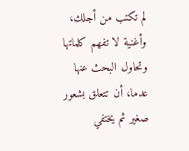لم تكتب من أجلك، وأغنية لا تفهم كلماتها وتحاول البحث عنها عدما، أن تتعلق بشعور صغير ثم يختفي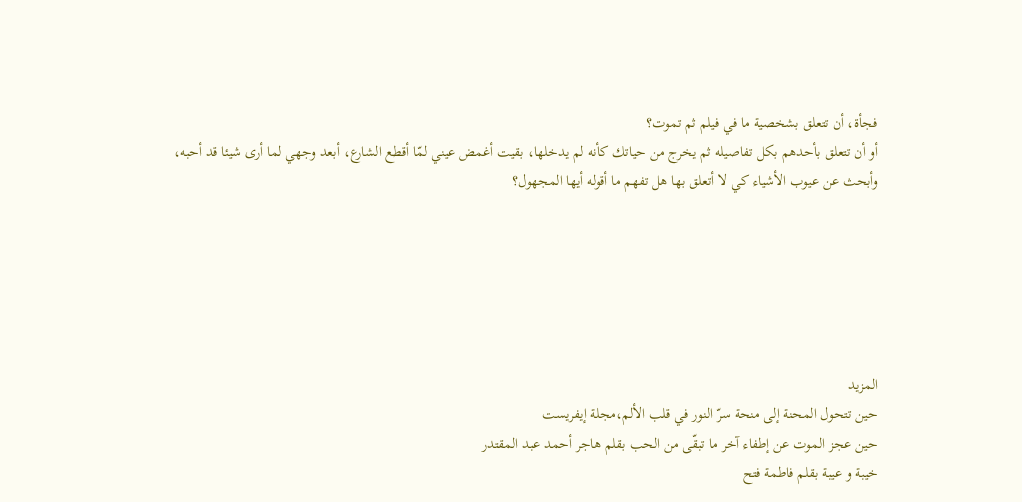فجأة، أن تتعلق بشخصية ما في فيلم ثم تموت؟
أو أن تتعلق بأحدهم بكل تفاصيله ثم يخرج من حياتك كأنه لم يدخلها، بقيت أغمض عيني لمّا أقطع الشارع، أبعد وجهي لما أرى شيئا قد أحبه، وأبحث عن عيوب الأشياء كي لا أتعلق بها هل تفهم ما أقوله أيها المجهول؟






المزيد
حين تتحول المحنة إلى منحة سرّ النور في قلب الألم،مجلة إيفريست
حين عجز الموت عن إطفاء آخر ما تبقّى من الحب بقلم هاجر أحمد عبد المقتدر
خيبة و عيبة بقلم فاطمة فتح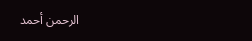الرحمن أحمد